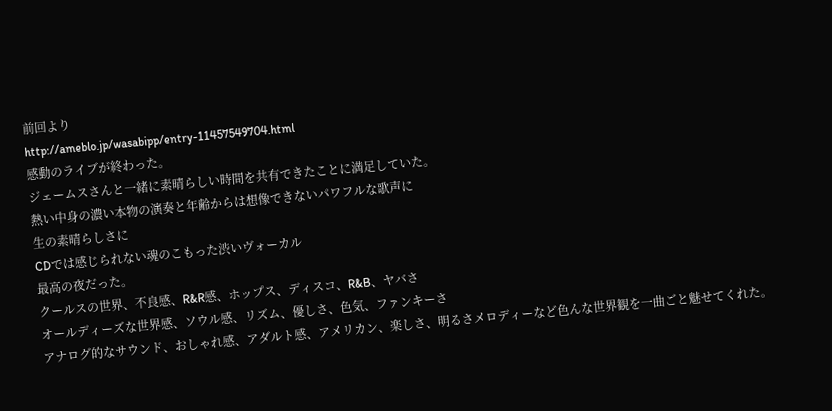前回より
http://ameblo.jp/wasabipp/entry-11457549704.html
感動のライブが終わった。
ジェームスさんと一緒に素晴らしい時間を共有できたことに満足していた。
熱い中身の濃い本物の演奏と年齢からは想像できないパワフルな歌声に
生の素晴らしさに
CDでは感じられない魂のこもった渋いヴォーカル
最高の夜だった。
クールスの世界、不良感、R&R感、ホップス、ディスコ、R&B、ヤバさ
オールディーズな世界感、ソウル感、リズム、優しさ、色気、ファンキーさ
アナログ的なサウンド、おしゃれ感、アダルト感、アメリカン、楽しさ、明るさメロディーなど色んな世界観を一曲ごと魅せてくれた。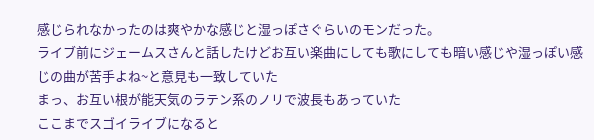感じられなかったのは爽やかな感じと湿っぽさぐらいのモンだった。
ライブ前にジェームスさんと話したけどお互い楽曲にしても歌にしても暗い感じや湿っぽい感じの曲が苦手よね~と意見も一致していた
まっ、お互い根が能天気のラテン系のノリで波長もあっていた
ここまでスゴイライブになると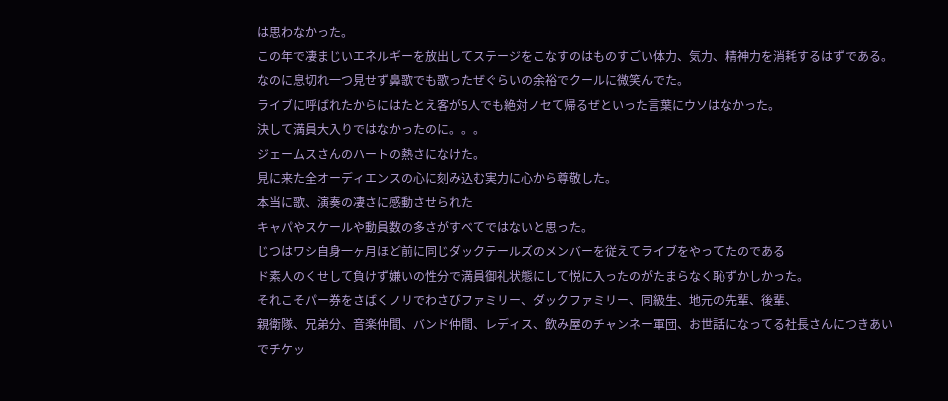は思わなかった。
この年で凄まじいエネルギーを放出してステージをこなすのはものすごい体力、気力、精神力を消耗するはずである。
なのに息切れ一つ見せず鼻歌でも歌ったぜぐらいの余裕でクールに微笑んでた。
ライブに呼ばれたからにはたとえ客が5人でも絶対ノセて帰るぜといった言葉にウソはなかった。
決して満員大入りではなかったのに。。。
ジェームスさんのハートの熱さになけた。
見に来た全オーディエンスの心に刻み込む実力に心から尊敬した。
本当に歌、演奏の凄さに感動させられた
キャパやスケールや動員数の多さがすべてではないと思った。
じつはワシ自身一ヶ月ほど前に同じダックテールズのメンバーを従えてライブをやってたのである
ド素人のくせして負けず嫌いの性分で満員御礼状態にして悦に入ったのがたまらなく恥ずかしかった。
それこそパー券をさばくノリでわさびファミリー、ダックファミリー、同級生、地元の先輩、後輩、
親衛隊、兄弟分、音楽仲間、バンド仲間、レディス、飲み屋のチャンネー軍団、お世話になってる社長さんにつきあいでチケッ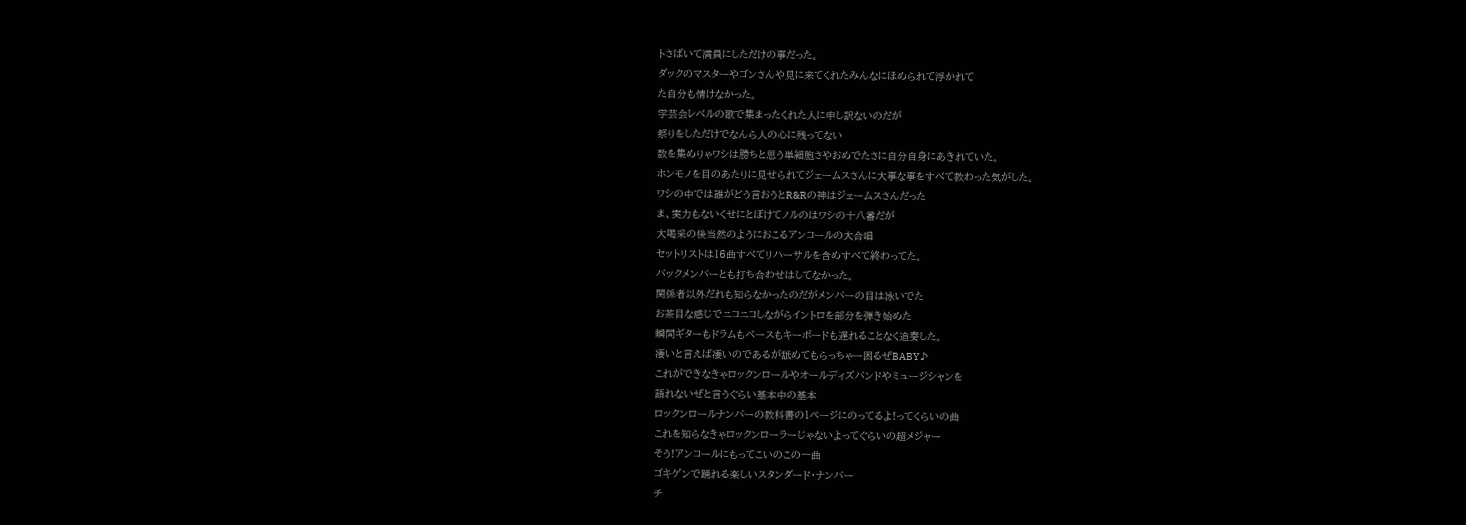トさばいて満員にしただけの事だった。
ダックのマスターやゴンさんや見に来てくれたみんなにほめられて浮かれて
た自分も情けなかった。
学芸会レベルの歌で集まったくれた人に申し訳ないのだが
祭りをしただけでなんら人の心に残ってない
数を集めりゃワシは勝ちと思う単細胞さやおめでたさに自分自身にあきれていた。
ホンモノを目のあたりに見せられてジェームスさんに大事な事をすべて教わった気がした。
ワシの中では誰がどう言おうとR&Rの神はジェームスさんだった
ま、実力もないくせにとぼけてノルのはワシの十八番だが
大喝采の後当然のようにおこるアンコールの大合唱
セットリストは16曲すべてリハーサルを含めすべて終わってた。
バックメンバーとも打ち合わせはしてなかった。
関係者以外だれも知らなかったのだがメンバーの目は泳いでた
お茶目な感じでニコニコしながらイントロを部分を弾き始めた
瞬間ギターもドラムもベースもキーボードも遅れることなく追奏した。
凄いと言えば凄いのであるが舐めてもらっちゃー困るぜBABY♪
これができなきゃロックンロールやオールディズバンドやミュージシャンを
語れないぜと言うぐらい基本中の基本
ロックンロールナンバーの教科書の1ページにのってるよ!ってくらいの曲
これを知らなきゃロックンローラーじゃないよってぐらいの超メジャー
そう!アンコールにもってこいのこの一曲
ゴキゲンで踊れる楽しいスタンダード・ナンバー
チ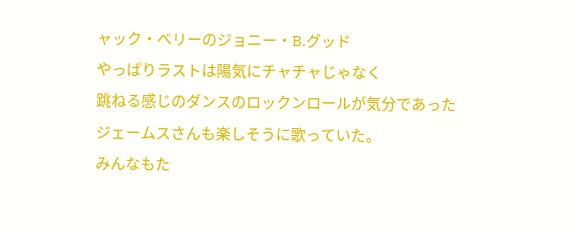ャック・ベリーのジョニー・B.グッド
やっぱりラストは陽気にチャチャじゃなく
跳ねる感じのダンスのロックンロールが気分であった
ジェームスさんも楽しそうに歌っていた。
みんなもた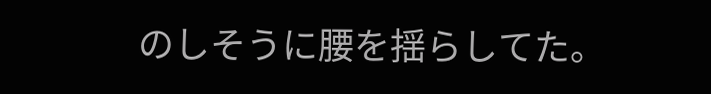のしそうに腰を揺らしてた。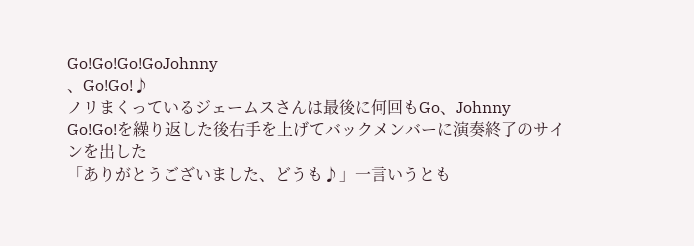Go!Go!Go!GoJohnny
、Go!Go!♪
ノリまくっているジェームスさんは最後に何回もGo、Johnny
Go!Go!を繰り返した後右手を上げてバックメンバーに演奏終了のサインを出した
「ありがとうございました、どうも♪」一言いうとも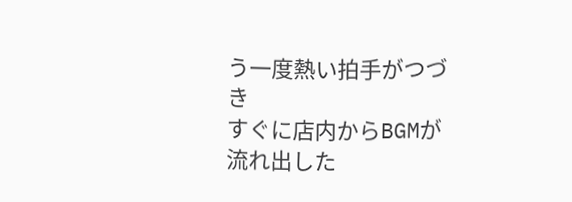う一度熱い拍手がつづき
すぐに店内からBGMが流れ出した